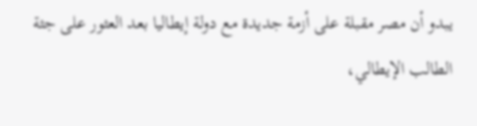يبدو أن مصر مقبلة على أزمة جديدة مع دولة إيطاليا بعد العثور على جثة الطالب الإيطالي،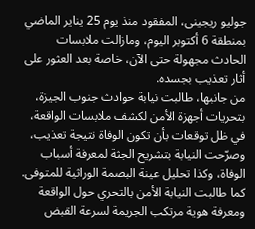جوليو ريجينى، المفقود منذ يوم 25 يناير الماضي بمنطقة 6 أكتوبر اليوم، ومازالت ملابسات الحادث مجهولة حتى الآن، خاصة بعد العثور على أثار تعذيب بجسده.
من جانبها، طالبت نيابة حوادث جنوب الجيزة، بتحريات أجهزة الأمن لكشف ملابسات الواقعة، في ظل توقعات بأن تكون الوفاة نتيجة تعذيب، وصرّحت النيابة بتشريح الجثة لمعرفة أسباب الوفاة، وكذا تحليل عينة البصمة الوراثية للمتوفى.
كما طالبت النيابة الأمن بالتحري حول الواقعة ومعرفة هوية مرتكب الجريمة لسرعة القبض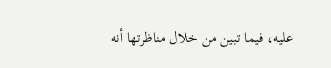عليه، فيما تبين من خلال مناظرتها أنه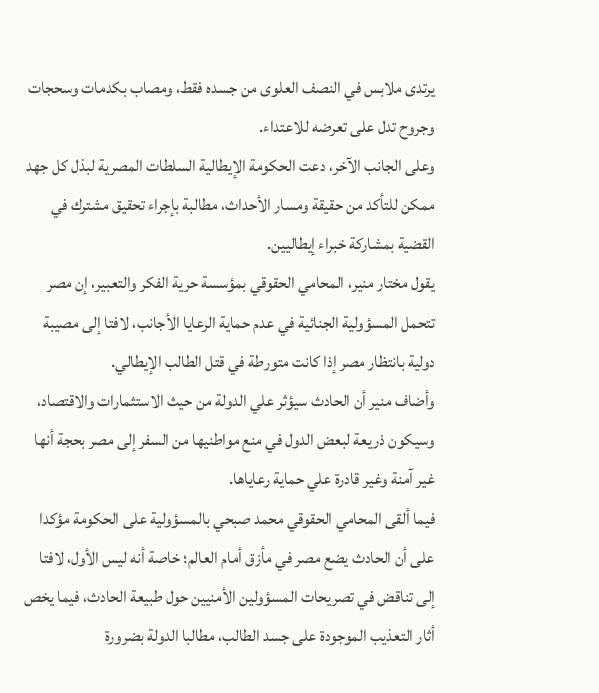يرتدى ملابس في النصف العلوى من جسده فقط، ومصاب بكدمات وسحجات وجروح تدل على تعرضه للاعتداء.
وعلى الجانب الآخر، دعت الحكومة الإيطالية السلطات المصرية لبذل كل جهد ممكن للتأكد من حقيقة ومسار الأحداث، مطالبة بإجراء تحقيق مشترك في القضية بمشاركة خبراء إيطاليين.
يقول مختار منير، المحامي الحقوقي بمؤسسة حرية الفكر والتعبير، إن مصر تتحمل المسؤولية الجنائية في عدم حماية الرعايا الأجانب، لافتا إلى مصيبة دولية بانتظار مصر إذا كانت متورطة في قتل الطالب الإيطالي.
وأضاف منير أن الحادث سيؤثر علي الدولة من حيث الاستثمارات والاقتصاد، وسيكون ذريعة لبعض الدول في منع مواطنيها من السفر إلى مصر بحجة أنها غير آمنة وغير قادرة علي حماية رعاياها.
فيما ألقى المحامي الحقوقي محمد صبحي بالمسؤولية على الحكومة مؤكدا على أن الحادث يضع مصر في مأزق أمام العالم؛ خاصة أنه ليس الأول، لافتا إلى تناقض في تصريحات المسؤولين الأمنيين حول طبيعة الحادث، فيما يخص أثار التعذيب الموجودة على جسد الطالب، مطالبا الدولة بضرورة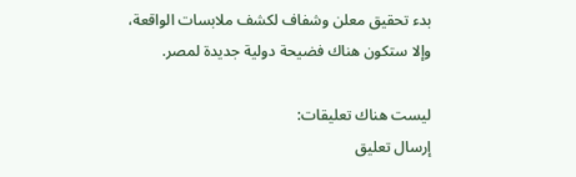بدء تحقيق معلن وشفاف لكشف ملابسات الواقعة، وإلا ستكون هناك فضيحة دولية جديدة لمصر.

ليست هناك تعليقات:
إرسال تعليق